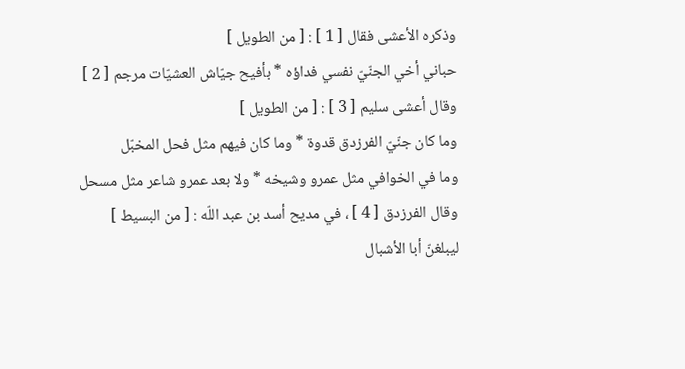وذكره الأعشى فقال [ 1 ] : [ من الطويل ]
حباني أخي الجنّيّ نفسي فداؤه * بأفيح جيّاش العشيّات مرجم [ 2 ]
وقال أعشى سليم [ 3 ] : [ من الطويل ]
وما كان جنّيّ الفرزدق قدوة * وما كان فيهم مثل فحل المخبّل
وما في الخوافي مثل عمرو وشيخه * ولا بعد عمرو شاعر مثل مسحل
وقال الفرزدق [ 4 ] ، في مديح أسد بن عبد اللّه : [ من البسيط ]
ليبلغنّ أبا الأشبال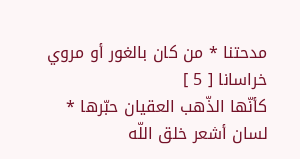مدحتنا * من كان بالغور أو مروي خراسانا [ 5 ]
كأنّها الذّهب العقيان حبّرها * لسان أشعر خلق اللّه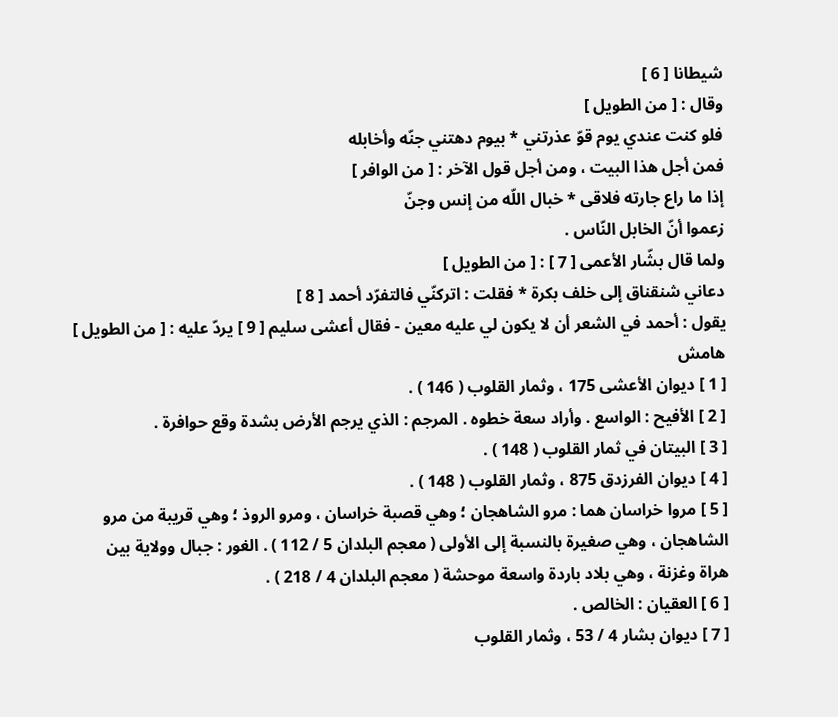شيطانا [ 6 ]
وقال : [ من الطويل ]
فلو كنت عندي يوم قوّ عذرتني * بيوم دهتني جنّه وأخابله
فمن أجل هذا البيت ، ومن أجل قول الآخر : [ من الوافر ]
إذا ما راع جارته فلاقى * خبال اللّه من إنس وجنّ
زعموا أنّ الخابل النّاس .
ولما قال بشّار الأعمى [ 7 ] : [ من الطويل ]
دعاني شنقناق إلى خلف بكرة * فقلت : اتركنّي فالتفرّد أحمد [ 8 ]
يقول : أحمد في الشعر أن لا يكون لي عليه معين - فقال أعشى سليم [ 9 ] يردّ عليه : [ من الطويل ]
هامش
[ 1 ] ديوان الأعشى 175 ، وثمار القلوب ( 146 ) .
[ 2 ] الأفيح : الواسع . وأراد سعة خطوه . المرجم : الذي يرجم الأرض بشدة وقع حوافرة .
[ 3 ] البيتان في ثمار القلوب ( 148 ) .
[ 4 ] ديوان الفرزدق 875 ، وثمار القلوب ( 148 ) .
[ 5 ] مروا خراسان هما : مرو الشاهجان ؛ وهي قصبة خراسان ، ومرو الروذ ؛ وهي قريبة من مرو الشاهجان ، وهي صغيرة بالنسبة إلى الأولى ( معجم البلدان 5 / 112 ) . الغور : جبال وولاية بين هراة وغزنة ، وهي بلاد باردة واسعة موحشة ( معجم البلدان 4 / 218 ) .
[ 6 ] العقيان : الخالص .
[ 7 ] ديوان بشار 4 / 53 ، وثمار القلوب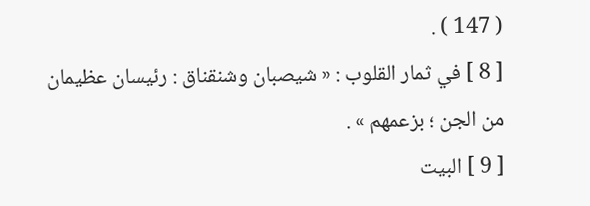( 147 ) .
[ 8 ] في ثمار القلوب : « شيصبان وشنقناق : رئيسان عظيمان من الجن ؛ بزعمهم » .
[ 9 ] البيت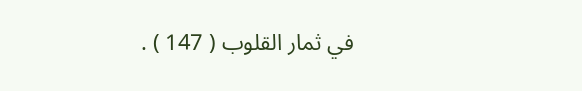في ثمار القلوب ( 147 ) .